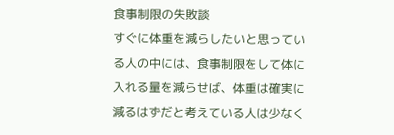食事制限の失敗談
すぐに体重を減らしたいと思っている人の中には、食事制限をして体に入れる量を減らせば、体重は確実に減るはずだと考えている人は少なく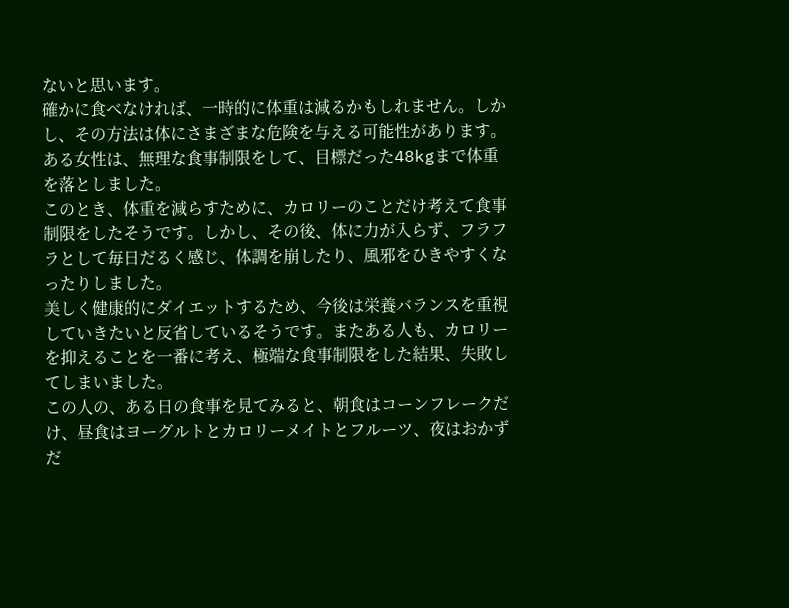ないと思います。
確かに食べなければ、一時的に体重は減るかもしれません。しかし、その方法は体にさまざまな危険を与える可能性があります。ある女性は、無理な食事制限をして、目標だった48kgまで体重を落としました。
このとき、体重を減らすために、カロリーのことだけ考えて食事制限をしたそうです。しかし、その後、体に力が入らず、フラフラとして毎日だるく感じ、体調を崩したり、風邪をひきやすくなったりしました。
美しく健康的にダイエットするため、今後は栄養バランスを重視していきたいと反省しているそうです。またある人も、カロリーを抑えることを一番に考え、極端な食事制限をした結果、失敗してしまいました。
この人の、ある日の食事を見てみると、朝食はコーンフレークだけ、昼食はヨーグルトとカロリーメイトとフルーツ、夜はおかずだ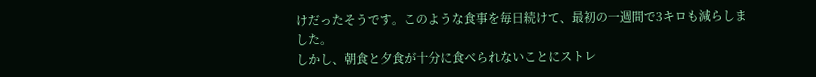けだったそうです。このような食事を毎日続けて、最初の一週間で3キロも減らしました。
しかし、朝食と夕食が十分に食べられないことにストレ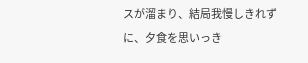スが溜まり、結局我慢しきれずに、夕食を思いっき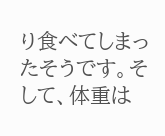り食べてしまったそうです。そして、体重は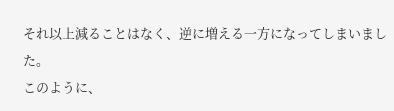それ以上減ることはなく、逆に増える一方になってしまいました。
このように、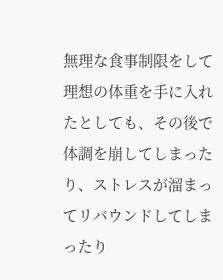無理な食事制限をして理想の体重を手に入れたとしても、その後で体調を崩してしまったり、ストレスが溜まってリバウンドしてしまったり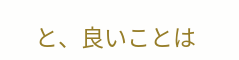と、良いことは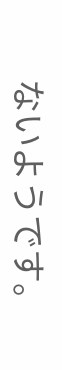ないようです。